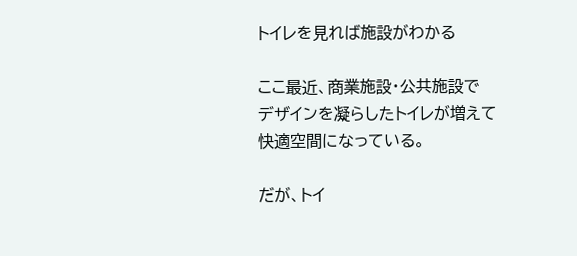トイレを⾒れば施設がわかる

ここ最近、商業施設・公共施設で
デザインを凝らしたトイレが増えて
快適空間になっている。

だが、トイ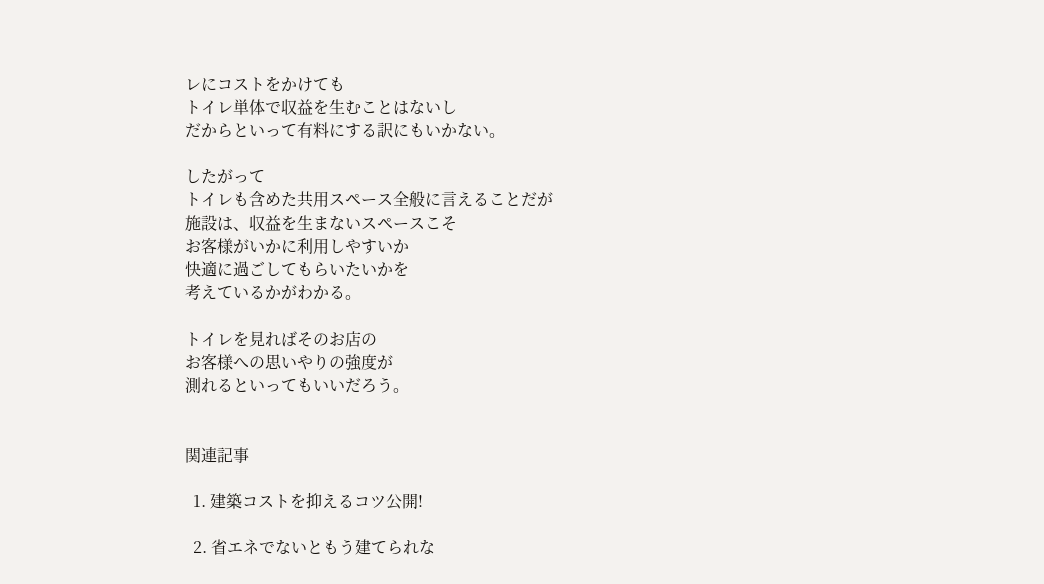レにコストをかけても
トイレ単体で収益を生むことはないし
だからといって有料にする訳にもいかない。

したがって
トイレも含めた共用スペース全般に言えることだが
施設は、収益を生まないスペースこそ
お客様がいかに利用しやすいか
快適に過ごしてもらいたいかを
考えているかがわかる。

トイレを見ればそのお店の
お客様への思いやりの強度が
測れるといってもいいだろう。


関連記事

  1. 建築コストを抑えるコツ公開!

  2. 省エネでないともう建てられな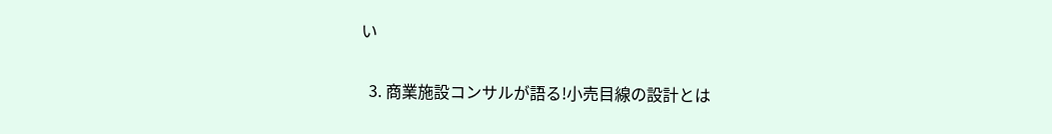い

  3. 商業施設コンサルが語る!小売目線の設計とは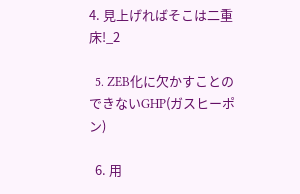4. 見上げればそこは二重床!_2

  5. ZEB化に欠かすことのできないGHP(ガスヒーポン)

  6. 用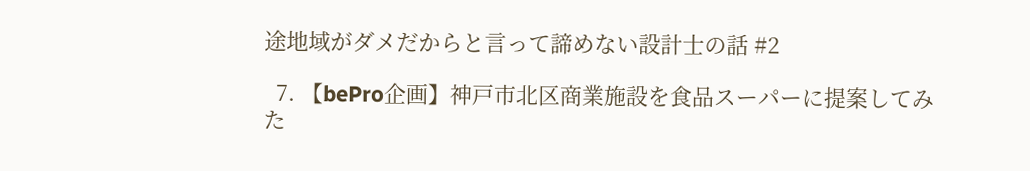途地域がダメだからと言って諦めない設計士の話 #2

  7. 【bePro企画】神戸市北区商業施設を食品スーパーに提案してみた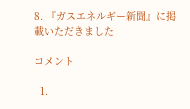8. 『ガスエネルギー新聞』に掲載いただきました

コメント

  1.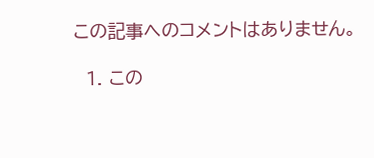この記事へのコメントはありません。

  1. この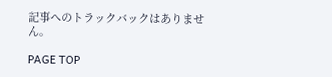記事へのトラックバックはありません。

PAGE TOP